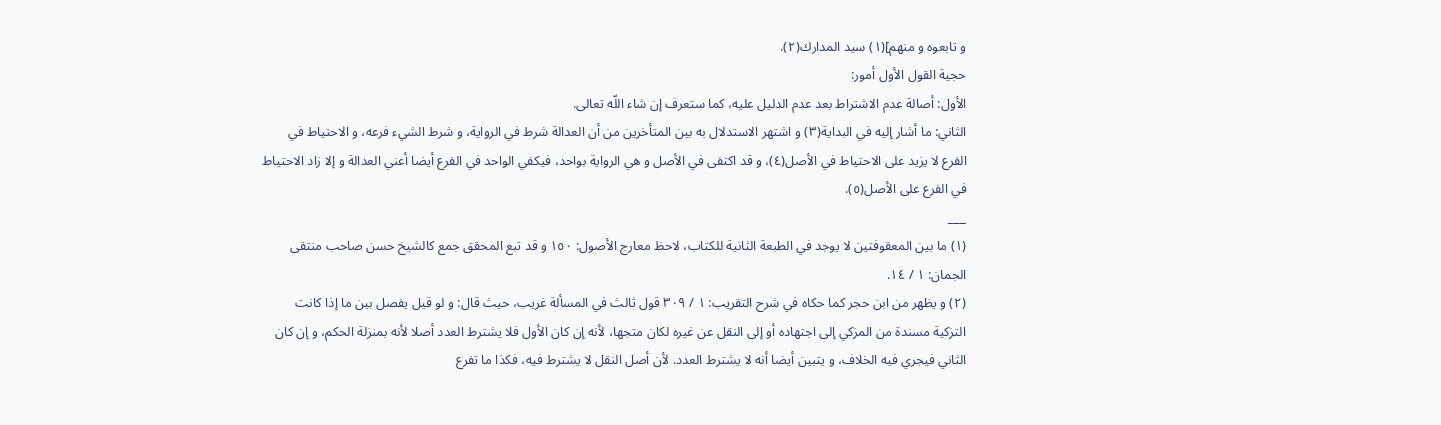و تابعوه و منهم](١) سيد المدارك(٢).
حجية القول الأول أمور:
الأول: أصالة عدم الاشتراط بعد عدم الدليل عليه، كما ستعرف إن شاء اللّه تعالى.
الثاني: ما أشار إليه في البداية(٣) و اشتهر الاستدلال به بين المتأخرين من أن العدالة شرط في الرواية، و شرط الشيء فرعه، و الاحتياط في الفرع لا يزيد على الاحتياط في الأصل(٤)، و قد اكتفى في الأصل و هي الرواية بواحد، فيكفي الواحد في الفرع أيضا أعني العدالة و إلا زاد الاحتياط في الفرع على الأصل(٥).
___
(١) ما بين المعقوفتين لا يوجد في الطبعة الثانية للكتاب، لاحظ معارج الأصول: ١٥٠ و قد تبع المحقق جمع كالشيخ حسن صاحب منتقى الجمان: ١ / ١٤.
(٢) و يظهر من ابن حجر كما حكاه في شرح التقريب: ١ / ٣٠٩ قول ثالث في المسألة غريب، حيث قال: و لو قيل يفصل بين ما إذا كانت التزكية مسندة من المزكي إلى اجتهاده أو إلى النقل عن غيره لكان متجها، لأنه إن كان الأول فلا يشترط العدد أصلا لأنه بمنزلة الحكم، و إن كان الثاني فيجري فيه الخلاف، و يتبين أيضا أنه لا يشترط العدد. لأن أصل النقل لا يشترط فيه، فكذا ما تفرع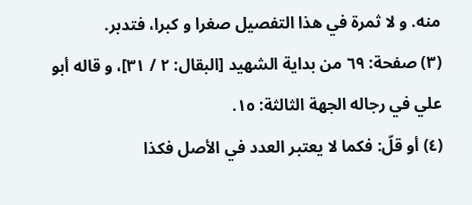منه. و لا ثمرة في هذا التفصيل صغرا و كبرا، فتدبر.
(٣) صفحة: ٦٩ من بداية الشهيد [البقال: ٢ / ٣١]، و قاله أبو علي في رجاله الجهة الثالثة: ١٥.
(٤) أو قلّ: فكما لا يعتبر العدد في الأصل فكذا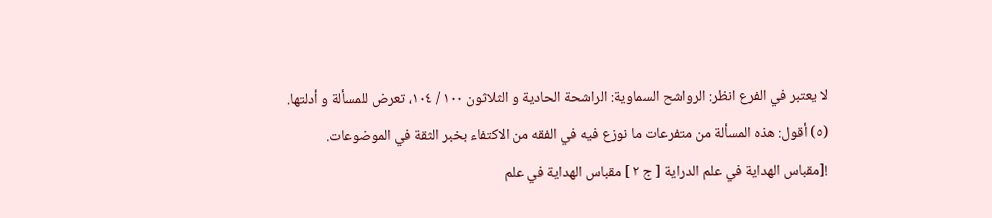لا يعتبر في الفرع انظر: الرواشح السماوية: الراشحة الحادية و الثلاثون ١٠٠ / ١٠٤، تعرض للمسألة و أدلتها.
(٥) أقول: هذه المسألة من متفرعات ما نوزع فيه في الفقه من الاكتفاء بخبر الثقة في الموضوعات.
![مقباس الهداية في علم الدراية [ ج ٢ ] مقباس الهداية في علم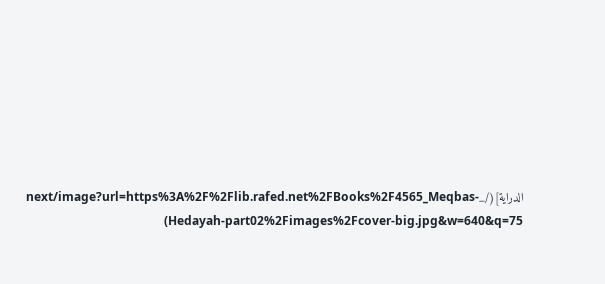الدراية](/_next/image?url=https%3A%2F%2Flib.rafed.net%2FBooks%2F4565_Meqbas-Hedayah-part02%2Fimages%2Fcover-big.jpg&w=640&q=75)